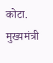कोटा. मुख्यमंत्री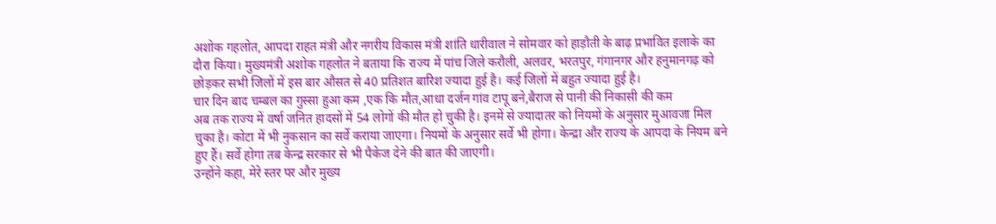अशोक गहलोत, आपदा राहत मंत्री और नगरीय विकास मंत्री शांति धारीवाल ने सोमवार को हाड़ौती के बाढ़ प्रभावित इलाके का दौरा किया। मुख्यमंत्री अशोक गहलोत ने बताया कि राज्य में पांच जिले करौली, अलवर, भरतपुर, गंगानगर और हनुमानगढ़ को छोड़कर सभी जिलों में इस बार औसत से 40 प्रतिशत बारिश ज्यादा हुई है। कई जिलों में बहुत ज्यादा हुई है।
चार दिन बाद चम्बल का गुस्सा हुआ कम ,एक कि मौत,आधा दर्जन गांव टापू बने,बैराज से पानी की निकासी की कम
अब तक राज्य में वर्षा जनित हादसों में 54 लोगों की मौत हो चुकी है। इनमें से ज्यादातर को नियमों के अनुसार मुआवजा मिल चुका है। कोटा में भी नुकसान का सर्वे कराया जाएगा। नियमों के अनुसार सर्वे भी होगा। केन्द्रा और राज्य के आपदा के नियम बने हुए हैं। सर्वे होगा तब केन्द्र सरकार से भी पैकेज देने की बात की जाएगी।
उन्होंने कहा, मेरे स्तर पर और मुख्य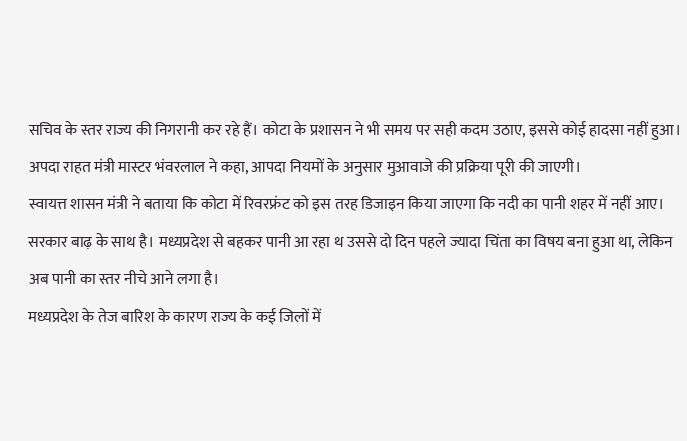सचिव के स्तर राज्य की निगरानी कर रहे हैं। कोटा के प्रशासन ने भी समय पर सही कदम उठाए, इससे कोई हादसा नहीं हुआ। अपदा राहत मंत्री मास्टर भंवरलाल ने कहा, आपदा नियमों के अनुसार मुआवाजे की प्रक्रिया पूरी की जाएगी।
स्वायत्त शासन मंत्री ने बताया कि कोटा में रिवरफ्रंट को इस तरह डिजाइन किया जाएगा कि नदी का पानी शहर में नहीं आए। सरकार बाढ़ के साथ है। मध्यप्रदेश से बहकर पानी आ रहा थ उससे दो दिन पहले ज्यादा चिंता का विषय बना हुआ था, लेकिन अब पानी का स्तर नीचे आने लगा है।
मध्यप्रदेश के तेज बारिश के कारण राज्य के कई जिलों में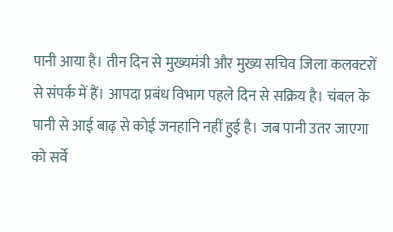पानी आया है। तीन दिन से मुख्यमंत्री और मुख्य सचिव जिला कलक्टरों से संपर्क में हैं। आपदा प्रबंध विभाग पहले दिन से सक्रिय है। चंबल के पानी से आई बाढ़ से कोई जनहानि नहीं हुई है। जब पानी उतर जाएगा को सर्वे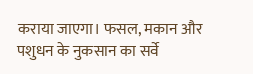कराया जाएगा। फसल, मकान और पशुधन के नुकसान का सर्वे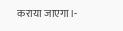कराया जाएगा।-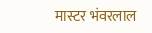मास्टर भंवरलाल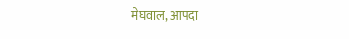मेघवाल, आपदा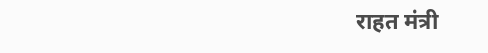राहत मंत्री